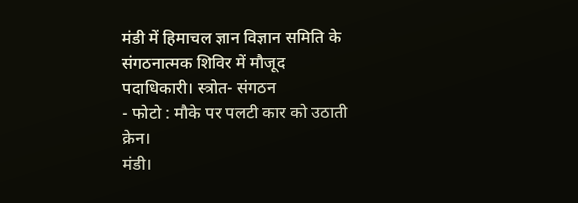मंडी में हिमाचल ज्ञान विज्ञान समिति के संगठनात्मक शिविर में मौजूद पदाधिकारी। स्त्रोत- संगठन
- फोटो : मौके पर पलटी कार को उठाती क्रेन।
मंडी।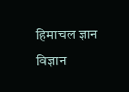हिमाचल ज्ञान विज्ञान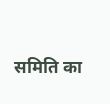समिति का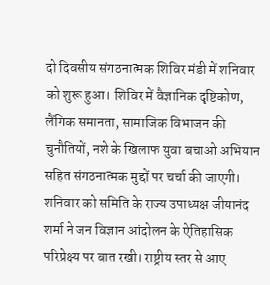दो दिवसीय संगठनात्मक शिविर मंडी में शनिवार को शुरू हुआ। शिविर में वैज्ञानिक दृष्टिकोण, लैंगिक समानता, सामाजिक विभाजन की चुनौतियों, नशे के खिलाफ युवा बचाओ अभियान सहित संगठनात्मक मुद्दों पर चर्चा की जाएगी।
शनिवार को समिति के राज्य उपाध्यक्ष जीयानंद शर्मा ने जन विज्ञान आंदोलन के ऐतिहासिक परिप्रेक्ष्य पर बात रखी। राष्ट्रीय स्तर से आए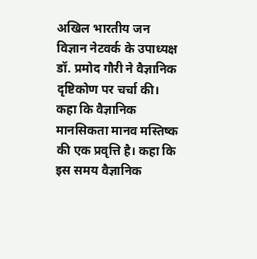अखिल भारतीय जन विज्ञान नेटवर्क के उपाध्यक्ष डॉ. प्रमोद गौरी ने वैज्ञानिक दृष्टिकोण पर चर्चा की। कहा कि वैज्ञानिक मानसिकता मानव मस्तिष्क की एक प्रवृत्ति है। कहा कि इस समय वैज्ञानिक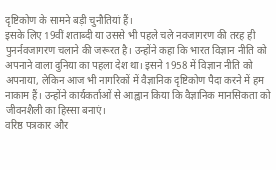दृष्टिकोण के सामने बड़ी चुनौतियां हैं।
इसके लिए 19वीं शताब्दी या उससे भी पहले चले नवजागरण की तरह ही पुनर्नवजागरण चलाने की जरूरत है। उन्होंने कहा कि भारत विज्ञान नीति को अपनाने वाला दुनिया का पहला देश था। इसने 1958 में विज्ञान नीति को अपनाया, लेकिन आज भी नागरिकों में वैज्ञानिक दृष्टिकोण पैदा करने में हम नाकाम हैं। उन्होंने कार्यकर्ताओं से आह्वान किया कि वैज्ञानिक मानसिकता को जीवनशैली का हिस्सा बनाएं।
वरिष्ठ पत्रकार और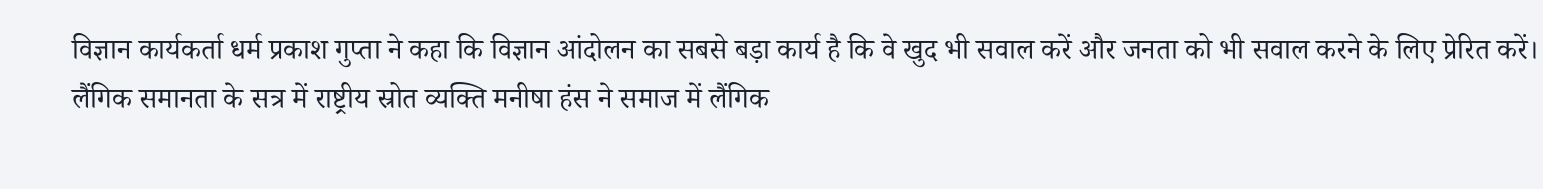विज्ञान कार्यकर्ता धर्म प्रकाश गुप्ता ने कहा कि विज्ञान आंदोलन का सबसे बड़ा कार्य है कि वे खुद भी सवाल करें और जनता को भी सवाल करने के लिए प्रेरित करें।
लैंगिक समानता के सत्र में राष्ट्रीय स्रोत व्यक्ति मनीषा हंस ने समाज में लैंगिक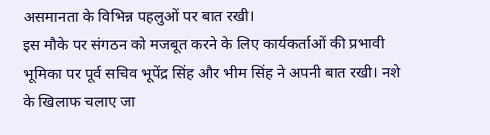असमानता के विभिन्न पहलुओं पर बात रखी।
इस मौके पर संगठन को मजबूत करने के लिए कार्यकर्ताओं की प्रभावी भूमिका पर पूर्व सचिव भूपेंद्र सिंह और भीम सिंह ने अपनी बात रखी। नशे के खिलाफ चलाए जा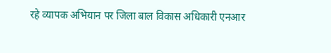रहे व्यापक अभियान पर जिला बाल विकास अधिकारी एनआर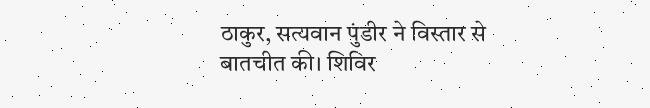ठाकुर, सत्यवान पुंडीर ने विस्तार से बातचीत की। शिविर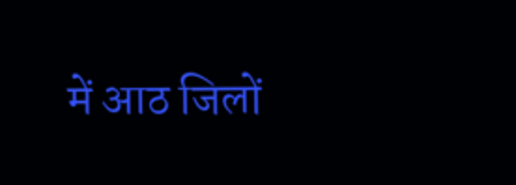में आठ जिलों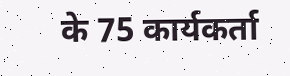के 75 कार्यकर्ता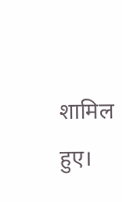शामिल हुए।